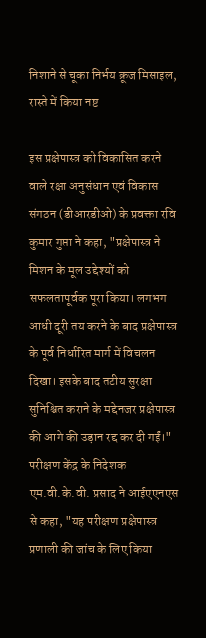निशाने से चूका निर्भय क्रूज मिसाइल, रास्ते में किया नष्ट

इस प्रक्षेपास्त्र को विकासित करने वाले रक्षा अनुसंधान एवं विकास संगठन (डीआरडीओ) के प्रवक्ता रवि कुमार गुप्ता ने कहा, "प्रक्षेपास्त्र ने मिशन के मूल उद्देश्यों को सफलतापूर्वक पूरा किया। लगभग आधी दूरी तय करने के बाद प्रक्षेपास्त्र के पूर्व निर्धारित मार्ग में विचलन दिखा। इसके बाद तटीय सुरक्षा सुनिश्चित कराने के मद्देनजर प्रक्षेपास्त्र की आगे की उड़ान रद्द कर दी गईं।" परीक्षण केंद्र के निदेशक एम.वी.के.वी. प्रसाद ने आईएएनएस से कहा, "यह परीक्षण प्रक्षेपास्त्र प्रणाली की जांच के लिए किया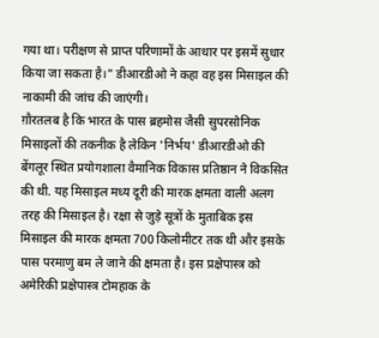गया था। परीक्षण से प्राप्त परिणामों के आधार पर इसमें सुधार किया जा सकता है।" डीआरडीओ ने कहा वह इस मिसाइल की नाकामी की जांच की जाएंगी।
ग़ौरतलब है कि भारत के पास ब्रहमोस जैसी सुपरसोनिक मिसाइलों की तकनीक है लेकिन 'निर्भय' डीआरडीओ की बेंगलूर स्थित प्रयोगशाला वैमानिक विकास प्रतिष्ठान ने विकसित की थी. यह मिसाइल मध्य दूरी की मारक क्षमता वाली अलग तरह की मिसाइल है। रक्षा से जुड़े सूत्रों के मुताबिक इस मिसाइल की मारक क्षमता 700 किलोमीटर तक थी और इसके पास परमाणु बम ले जाने की क्षमता है। इस प्रक्षेपास्त्र को अमेरिकी प्रक्षेपास्त्र टोमहाक के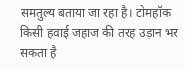समतुल्य बताया जा रहा है। टोमहॉक किसी हवाई जहाज की तरह उड़ान भर सकता है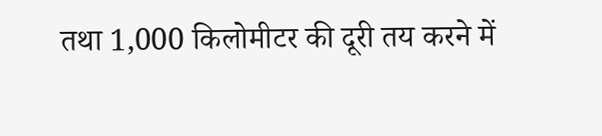तथा 1,000 किलोमीटर की दूरी तय करने में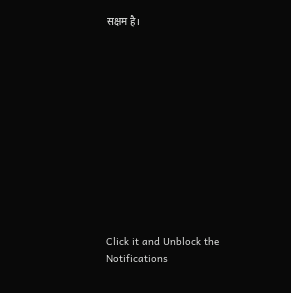सक्षम है।












Click it and Unblock the Notifications